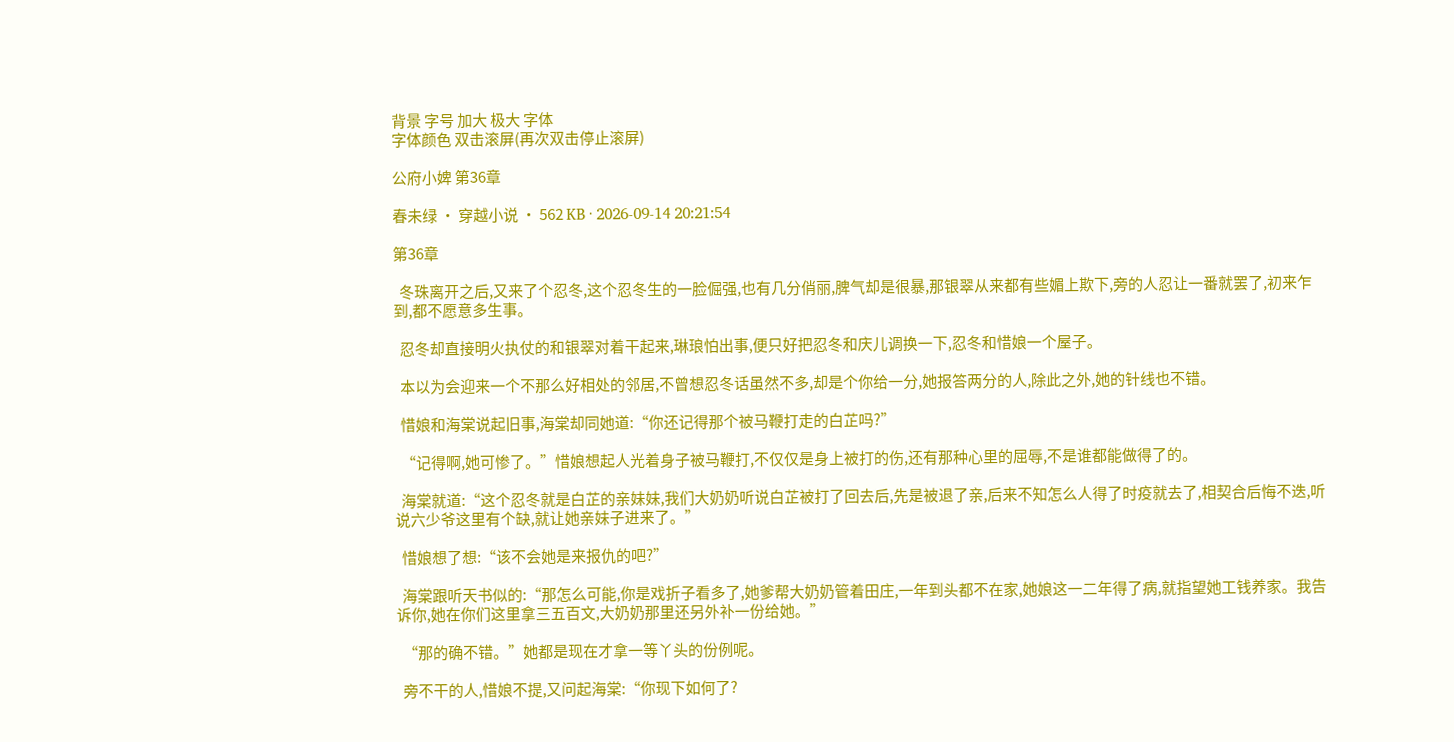背景 字号 加大 极大 字体
字体颜色 双击滚屏(再次双击停止滚屏)

公府小婢 第36章

春未绿 · 穿越小说 · 562 KB · 2026-09-14 20:21:54

第36章

  冬珠离开之后,又来了个忍冬,这个忍冬生的一脸倔强,也有几分俏丽,脾气却是很暴,那银翠从来都有些媚上欺下,旁的人忍让一番就罢了,初来乍到,都不愿意多生事。

  忍冬却直接明火执仗的和银翠对着干起来,琳琅怕出事,便只好把忍冬和庆儿调换一下,忍冬和惜娘一个屋子。

  本以为会迎来一个不那么好相处的邻居,不曾想忍冬话虽然不多,却是个你给一分,她报答两分的人,除此之外,她的针线也不错。

  惜娘和海棠说起旧事,海棠却同她道:“你还记得那个被马鞭打走的白芷吗?”

  “记得啊,她可惨了。”惜娘想起人光着身子被马鞭打,不仅仅是身上被打的伤,还有那种心里的屈辱,不是谁都能做得了的。

  海棠就道:“这个忍冬就是白芷的亲妹妹,我们大奶奶听说白芷被打了回去后,先是被退了亲,后来不知怎么人得了时疫就去了,相契合后悔不迭,听说六少爷这里有个缺,就让她亲妹子进来了。”

  惜娘想了想:“该不会她是来报仇的吧?”

  海棠跟听天书似的:“那怎么可能,你是戏折子看多了,她爹帮大奶奶管着田庄,一年到头都不在家,她娘这一二年得了病,就指望她工钱养家。我告诉你,她在你们这里拿三五百文,大奶奶那里还另外补一份给她。”

  “那的确不错。”她都是现在才拿一等丫头的份例呢。

  旁不干的人,惜娘不提,又问起海棠:“你现下如何了?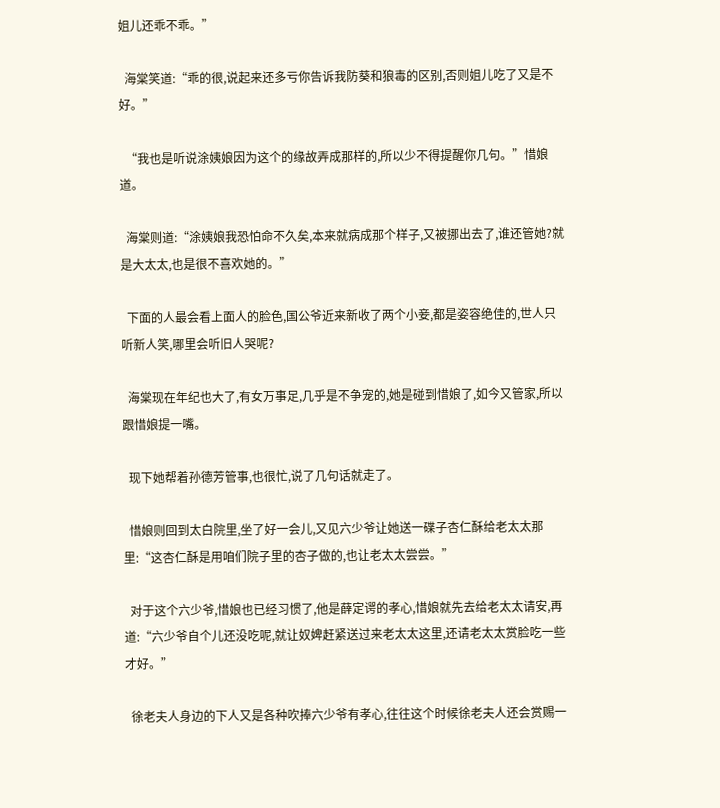姐儿还乖不乖。”

  海棠笑道:“乖的很,说起来还多亏你告诉我防葵和狼毒的区别,否则姐儿吃了又是不好。”

  “我也是听说涂姨娘因为这个的缘故弄成那样的,所以少不得提醒你几句。”惜娘道。

  海棠则道:“涂姨娘我恐怕命不久矣,本来就病成那个样子,又被挪出去了,谁还管她?就是大太太,也是很不喜欢她的。”

  下面的人最会看上面人的脸色,国公爷近来新收了两个小妾,都是姿容绝佳的,世人只听新人笑,哪里会听旧人哭呢?

  海棠现在年纪也大了,有女万事足,几乎是不争宠的,她是碰到惜娘了,如今又管家,所以跟惜娘提一嘴。

  现下她帮着孙德芳管事,也很忙,说了几句话就走了。

  惜娘则回到太白院里,坐了好一会儿,又见六少爷让她送一碟子杏仁酥给老太太那里:“这杏仁酥是用咱们院子里的杏子做的,也让老太太尝尝。”

  对于这个六少爷,惜娘也已经习惯了,他是薛定谔的孝心,惜娘就先去给老太太请安,再道:“六少爷自个儿还没吃呢,就让奴婢赶紧送过来老太太这里,还请老太太赏脸吃一些才好。”

  徐老夫人身边的下人又是各种吹捧六少爷有孝心,往往这个时候徐老夫人还会赏赐一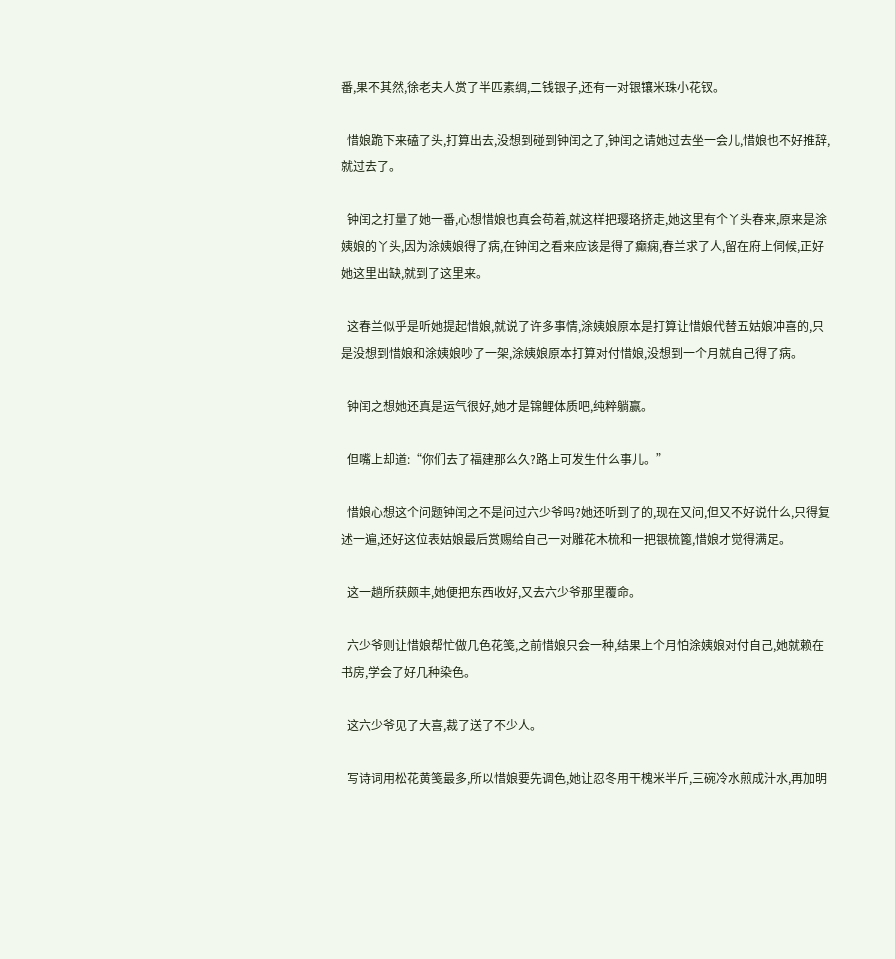番,果不其然,徐老夫人赏了半匹素绸,二钱银子,还有一对银镶米珠小花钗。

  惜娘跪下来磕了头,打算出去,没想到碰到钟闰之了,钟闰之请她过去坐一会儿,惜娘也不好推辞,就过去了。

  钟闰之打量了她一番,心想惜娘也真会苟着,就这样把璎珞挤走,她这里有个丫头春来,原来是涂姨娘的丫头,因为涂姨娘得了病,在钟闰之看来应该是得了癫痫,春兰求了人,留在府上伺候,正好她这里出缺,就到了这里来。

  这春兰似乎是听她提起惜娘,就说了许多事情,涂姨娘原本是打算让惜娘代替五姑娘冲喜的,只是没想到惜娘和涂姨娘吵了一架,涂姨娘原本打算对付惜娘,没想到一个月就自己得了病。

  钟闰之想她还真是运气很好,她才是锦鲤体质吧,纯粹躺赢。

  但嘴上却道:“你们去了福建那么久?路上可发生什么事儿。”

  惜娘心想这个问题钟闰之不是问过六少爷吗?她还听到了的,现在又问,但又不好说什么,只得复述一遍,还好这位表姑娘最后赏赐给自己一对雕花木梳和一把银梳篦,惜娘才觉得满足。

  这一趟所获颇丰,她便把东西收好,又去六少爷那里覆命。

  六少爷则让惜娘帮忙做几色花笺,之前惜娘只会一种,结果上个月怕涂姨娘对付自己,她就赖在书房,学会了好几种染色。

  这六少爷见了大喜,裁了送了不少人。

  写诗词用松花黄笺最多,所以惜娘要先调色,她让忍冬用干槐米半斤,三碗冷水煎成汁水,再加明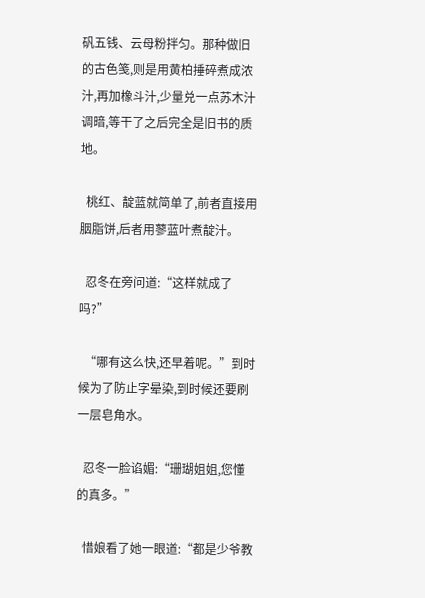矾五钱、云母粉拌匀。那种做旧的古色笺,则是用黄柏捶碎煮成浓汁,再加橡斗汁,少量兑一点苏木汁调暗,等干了之后完全是旧书的质地。

  桃红、靛蓝就简单了,前者直接用胭脂饼,后者用蓼蓝叶煮靛汁。

  忍冬在旁问道:“这样就成了吗?”

  “哪有这么快,还早着呢。”到时候为了防止字晕染,到时候还要刷一层皂角水。

  忍冬一脸谄媚:“珊瑚姐姐,您懂的真多。”

  惜娘看了她一眼道:“都是少爷教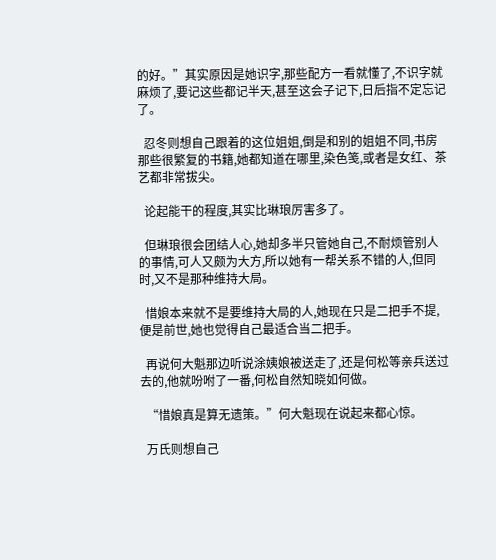的好。”其实原因是她识字,那些配方一看就懂了,不识字就麻烦了,要记这些都记半天,甚至这会子记下,日后指不定忘记了。

  忍冬则想自己跟着的这位姐姐,倒是和别的姐姐不同,书房那些很繁复的书籍,她都知道在哪里,染色笺,或者是女红、茶艺都非常拔尖。

  论起能干的程度,其实比琳琅厉害多了。

  但琳琅很会团结人心,她却多半只管她自己,不耐烦管别人的事情,可人又颇为大方,所以她有一帮关系不错的人,但同时,又不是那种维持大局。

  惜娘本来就不是要维持大局的人,她现在只是二把手不提,便是前世,她也觉得自己最适合当二把手。

  再说何大魁那边听说涂姨娘被送走了,还是何松等亲兵送过去的,他就吩咐了一番,何松自然知晓如何做。

  “惜娘真是算无遗策。”何大魁现在说起来都心惊。

  万氏则想自己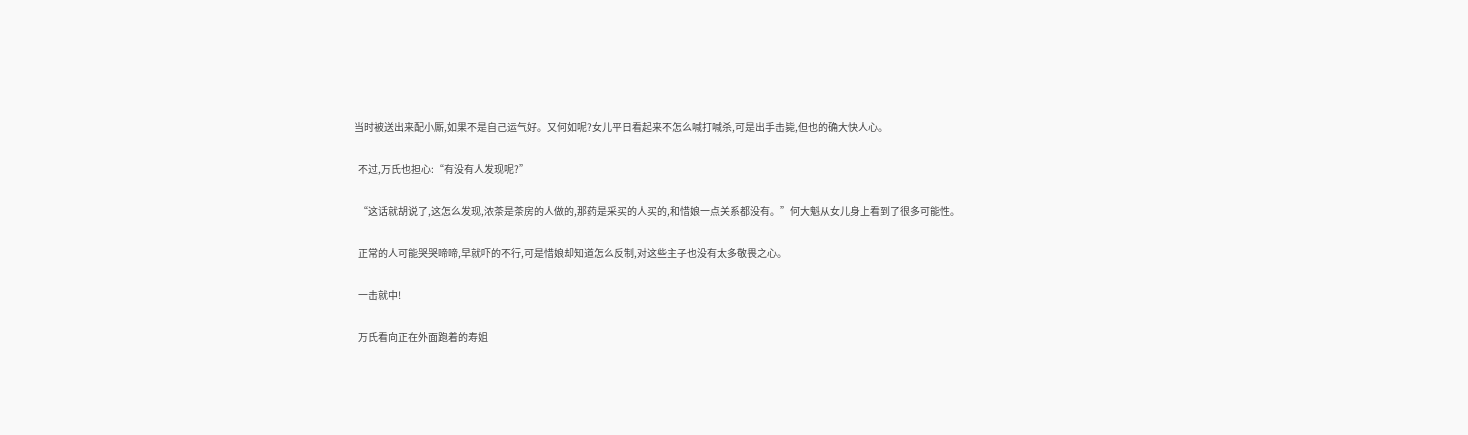当时被送出来配小厮,如果不是自己运气好。又何如呢?女儿平日看起来不怎么喊打喊杀,可是出手击毙,但也的确大快人心。

  不过,万氏也担心:“有没有人发现呢?”

  “这话就胡说了,这怎么发现,浓茶是茶房的人做的,那药是采买的人买的,和惜娘一点关系都没有。”何大魁从女儿身上看到了很多可能性。

  正常的人可能哭哭啼啼,早就吓的不行,可是惜娘却知道怎么反制,对这些主子也没有太多敬畏之心。

  一击就中!

  万氏看向正在外面跑着的寿姐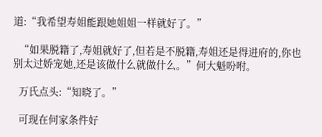道:“我希望寿姐能跟她姐姐一样就好了。”

  “如果脱籍了,寿姐就好了,但若是不脱籍,寿姐还是得进府的,你也别太过娇宠她,还是该做什么就做什么。”何大魁吩咐。

  万氏点头:“知晓了。”

  可现在何家条件好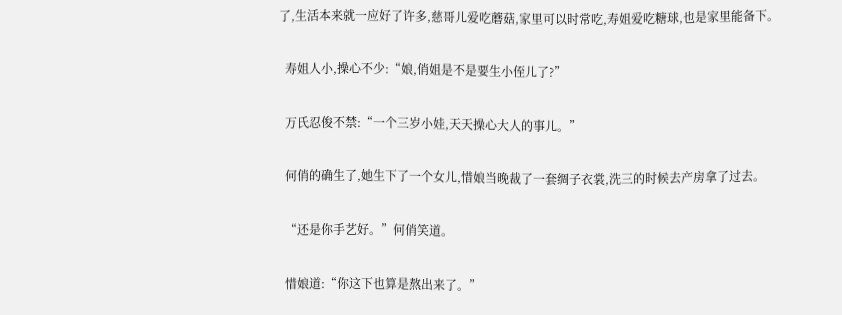了,生活本来就一应好了许多,慈哥儿爱吃蘑菇,家里可以时常吃,寿姐爱吃糖球,也是家里能备下。

  寿姐人小,操心不少:“娘,俏姐是不是要生小侄儿了?”

  万氏忍俊不禁:“一个三岁小娃,天天操心大人的事儿。”

  何俏的确生了,她生下了一个女儿,惜娘当晚裁了一套绸子衣裳,洗三的时候去产房拿了过去。

  “还是你手艺好。”何俏笑道。

  惜娘道:“你这下也算是熬出来了。”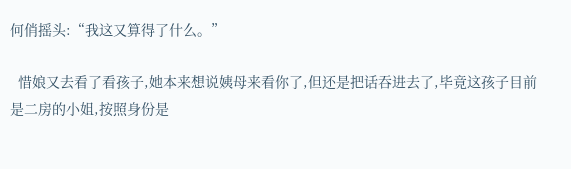何俏摇头:“我这又算得了什么。”

  惜娘又去看了看孩子,她本来想说姨母来看你了,但还是把话吞进去了,毕竟这孩子目前是二房的小姐,按照身份是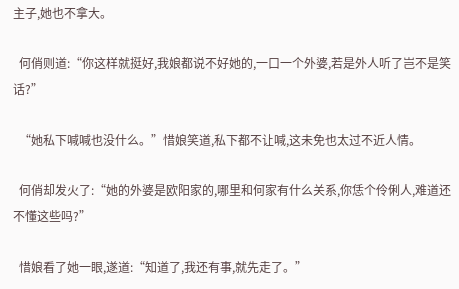主子,她也不拿大。

  何俏则道:“你这样就挺好,我娘都说不好她的,一口一个外婆,若是外人听了岂不是笑话?”

  “她私下喊喊也没什么。”惜娘笑道,私下都不让喊,这未免也太过不近人情。

  何俏却发火了:“她的外婆是欧阳家的,哪里和何家有什么关系,你恁个伶俐人,难道还不懂这些吗?”

  惜娘看了她一眼,遂道:“知道了,我还有事,就先走了。”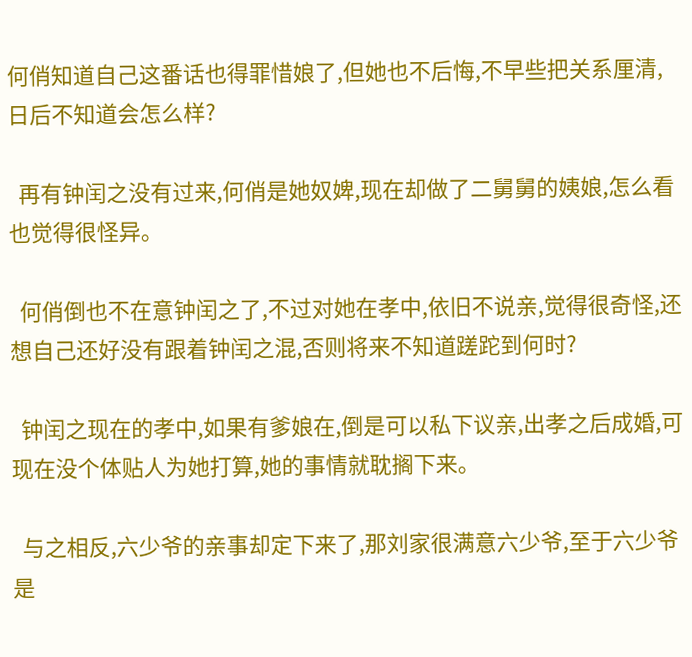何俏知道自己这番话也得罪惜娘了,但她也不后悔,不早些把关系厘清,日后不知道会怎么样?

  再有钟闰之没有过来,何俏是她奴婢,现在却做了二舅舅的姨娘,怎么看也觉得很怪异。

  何俏倒也不在意钟闰之了,不过对她在孝中,依旧不说亲,觉得很奇怪,还想自己还好没有跟着钟闰之混,否则将来不知道蹉跎到何时?

  钟闰之现在的孝中,如果有爹娘在,倒是可以私下议亲,出孝之后成婚,可现在没个体贴人为她打算,她的事情就耽搁下来。

  与之相反,六少爷的亲事却定下来了,那刘家很满意六少爷,至于六少爷是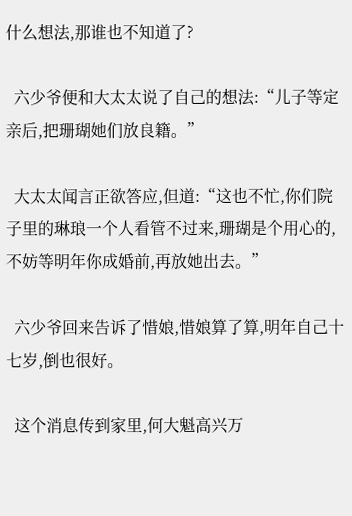什么想法,那谁也不知道了?

  六少爷便和大太太说了自己的想法:“儿子等定亲后,把珊瑚她们放良籍。”

  大太太闻言正欲答应,但道:“这也不忙,你们院子里的琳琅一个人看管不过来,珊瑚是个用心的,不妨等明年你成婚前,再放她出去。”

  六少爷回来告诉了惜娘,惜娘算了算,明年自己十七岁,倒也很好。

  这个消息传到家里,何大魁高兴万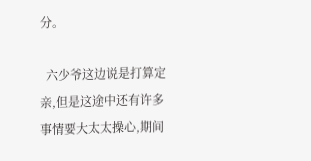分。

  六少爷这边说是打算定亲,但是这途中还有许多事情要大太太操心,期间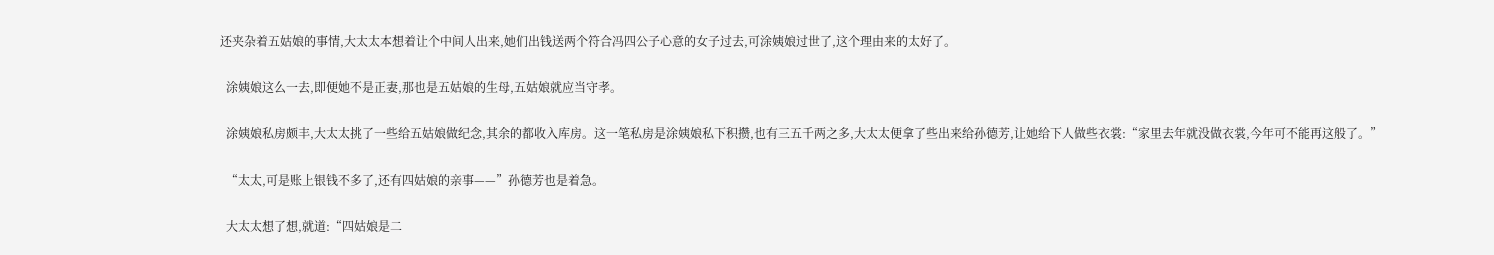还夹杂着五姑娘的事情,大太太本想着让个中间人出来,她们出钱送两个符合冯四公子心意的女子过去,可涂姨娘过世了,这个理由来的太好了。

  涂姨娘这么一去,即便她不是正妻,那也是五姑娘的生母,五姑娘就应当守孝。

  涂姨娘私房颇丰,大太太挑了一些给五姑娘做纪念,其余的都收入库房。这一笔私房是涂姨娘私下积攒,也有三五千两之多,大太太便拿了些出来给孙德芳,让她给下人做些衣裳:“家里去年就没做衣裳,今年可不能再这般了。”

  “太太,可是账上银钱不多了,还有四姑娘的亲事——”孙德芳也是着急。

  大太太想了想,就道:“四姑娘是二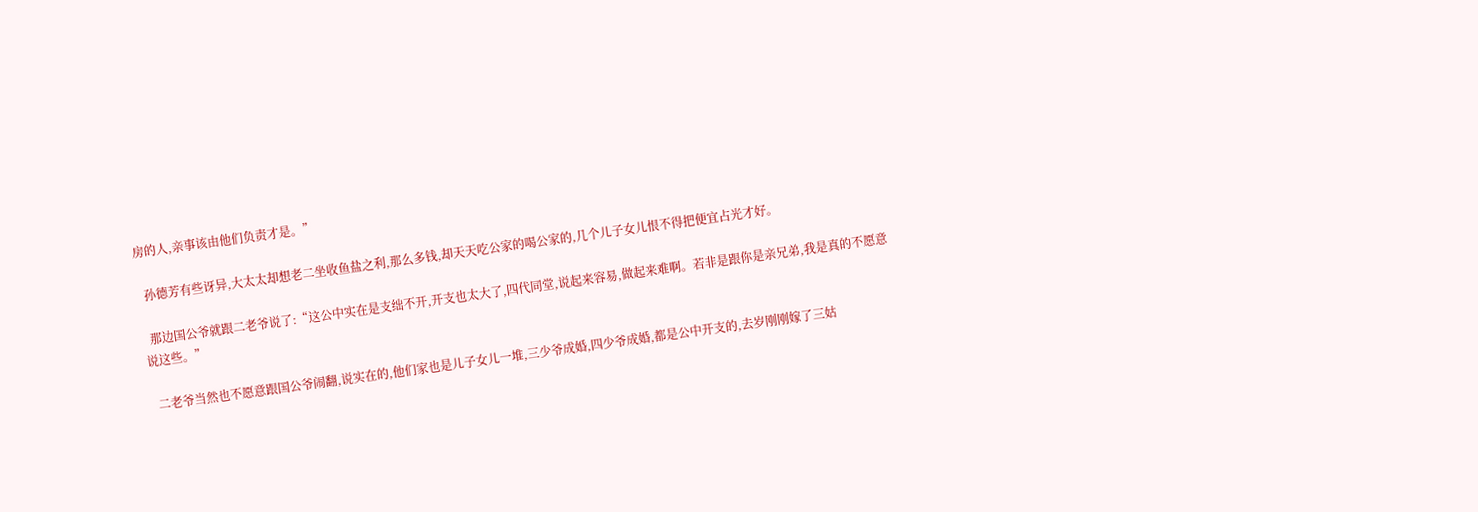房的人,亲事该由他们负责才是。”

  孙德芳有些讶异,大太太却想老二坐收鱼盐之利,那么多钱,却天天吃公家的喝公家的,几个儿子女儿恨不得把便宜占光才好。

  那边国公爷就跟二老爷说了:“这公中实在是支绌不开,开支也太大了,四代同堂,说起来容易,做起来难啊。若非是跟你是亲兄弟,我是真的不愿意说这些。”

  二老爷当然也不愿意跟国公爷闹翻,说实在的,他们家也是儿子女儿一堆,三少爷成婚,四少爷成婚,都是公中开支的,去岁刚刚嫁了三姑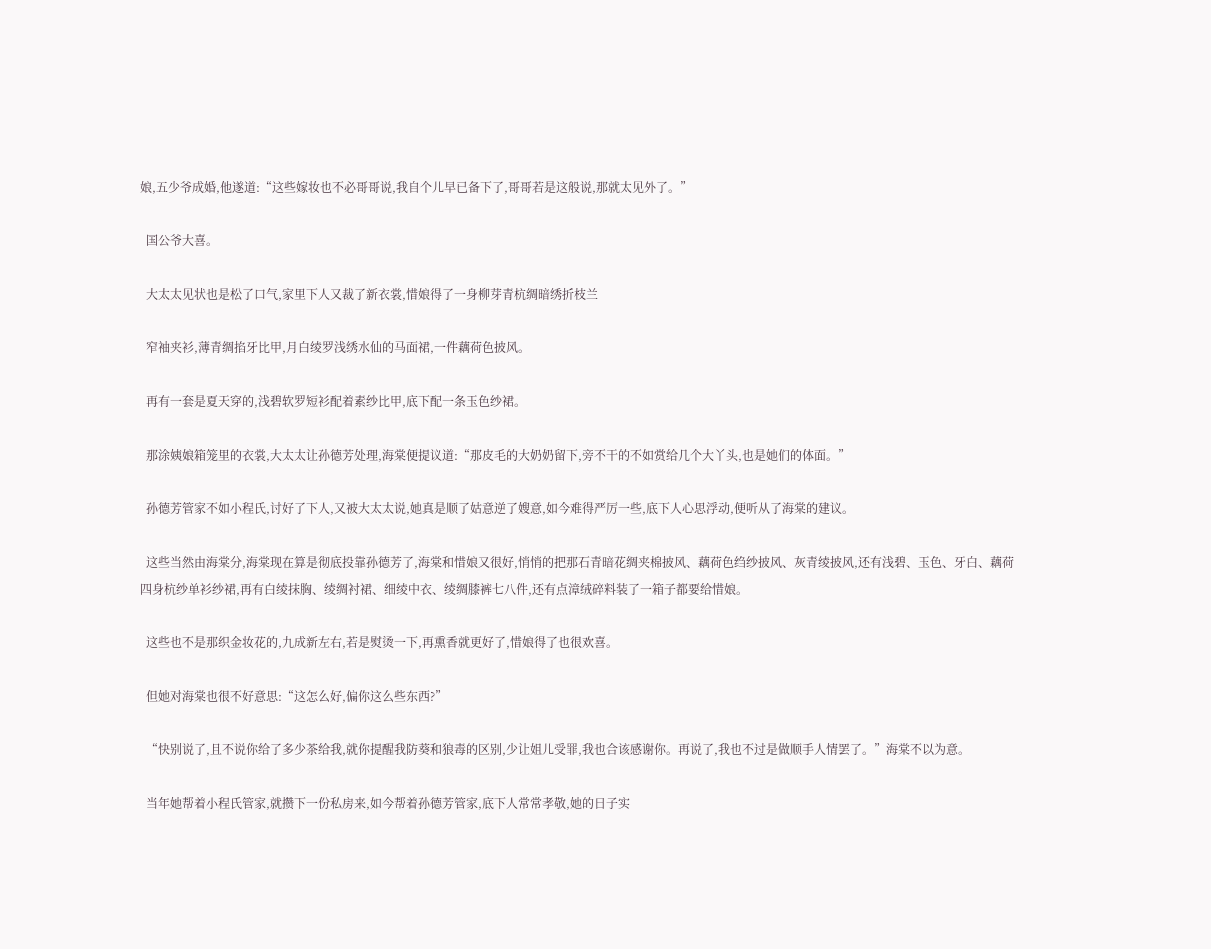娘,五少爷成婚,他遂道:“这些嫁妆也不必哥哥说,我自个儿早已备下了,哥哥若是这般说,那就太见外了。”

  国公爷大喜。

  大太太见状也是松了口气,家里下人又裁了新衣裳,惜娘得了一身柳芽青杭绸暗绣折枝兰

  窄袖夹衫,薄青绸掐牙比甲,月白绫罗浅绣水仙的马面裙,一件藕荷色披风。

  再有一套是夏天穿的,浅碧软罗短衫配着素纱比甲,底下配一条玉色纱裙。

  那涂姨娘箱笼里的衣裳,大太太让孙德芳处理,海棠便提议道:“那皮毛的大奶奶留下,旁不干的不如赏给几个大丫头,也是她们的体面。”

  孙德芳管家不如小程氏,讨好了下人,又被大太太说,她真是顺了姑意逆了嫂意,如今难得严厉一些,底下人心思浮动,便听从了海棠的建议。

  这些当然由海棠分,海棠现在算是彻底投靠孙德芳了,海棠和惜娘又很好,悄悄的把那石青暗花绸夹棉披风、藕荷色绉纱披风、灰青绫披风,还有浅碧、玉色、牙白、藕荷四身杭纱单衫纱裙,再有白绫抹胸、绫绸衬裙、细绫中衣、绫绸膝裤七八件,还有点漳绒碎料装了一箱子都要给惜娘。

  这些也不是那织金妆花的,九成新左右,若是熨烫一下,再熏香就更好了,惜娘得了也很欢喜。

  但她对海棠也很不好意思:“这怎么好,偏你这么些东西?”

  “快别说了,且不说你给了多少茶给我,就你提醒我防葵和狼毒的区别,少让姐儿受罪,我也合该感谢你。再说了,我也不过是做顺手人情罢了。”海棠不以为意。

  当年她帮着小程氏管家,就攒下一份私房来,如今帮着孙德芳管家,底下人常常孝敬,她的日子实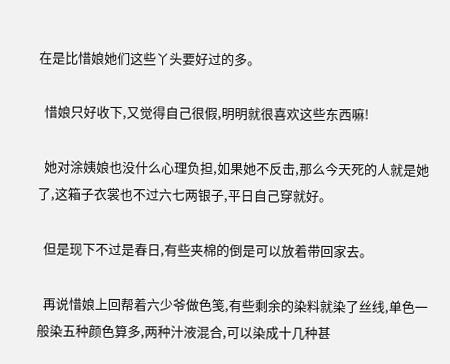在是比惜娘她们这些丫头要好过的多。

  惜娘只好收下,又觉得自己很假,明明就很喜欢这些东西嘛!

  她对涂姨娘也没什么心理负担,如果她不反击,那么今天死的人就是她了,这箱子衣裳也不过六七两银子,平日自己穿就好。

  但是现下不过是春日,有些夹棉的倒是可以放着带回家去。

  再说惜娘上回帮着六少爷做色笺,有些剩余的染料就染了丝线,单色一般染五种颜色算多,两种汁液混合,可以染成十几种甚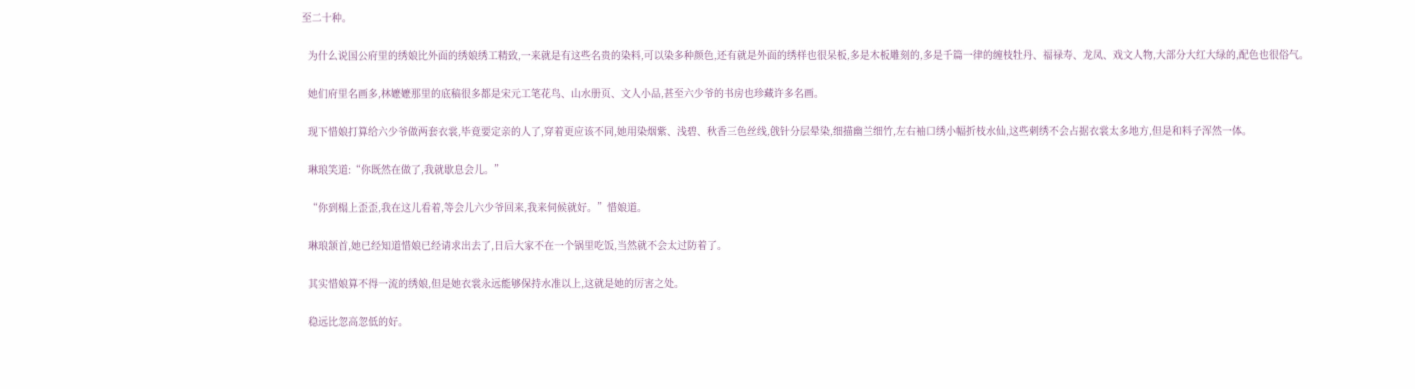至二十种。

  为什么说国公府里的绣娘比外面的绣娘绣工精致,一来就是有这些名贵的染料,可以染多种颜色,还有就是外面的绣样也很呆板,多是木板雕刻的,多是千篇一律的缠枝牡丹、福禄寿、龙凤、戏文人物,大部分大红大绿的,配色也很俗气。

  她们府里名画多,林嬷嬷那里的底稿很多都是宋元工笔花鸟、山水册页、文人小品,甚至六少爷的书房也珍藏许多名画。

  现下惜娘打算给六少爷做两套衣裳,毕竟要定亲的人了,穿着更应该不同,她用染烟紫、浅碧、秋香三色丝线,戗针分层晕染,细描幽兰细竹,左右袖口绣小幅折枝水仙,这些刺绣不会占据衣裳太多地方,但是和料子浑然一体。

  琳琅笑道:“你既然在做了,我就歇息会儿。”

  “你到榻上歪歪,我在这儿看着,等会儿六少爷回来,我来伺候就好。”惜娘道。

  琳琅颔首,她已经知道惜娘已经请求出去了,日后大家不在一个锅里吃饭,当然就不会太过防着了。

  其实惜娘算不得一流的绣娘,但是她衣裳永远能够保持水准以上,这就是她的厉害之处。

  稳远比忽高忽低的好。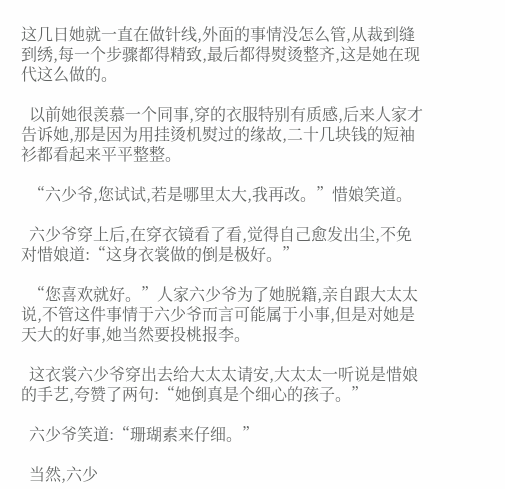这几日她就一直在做针线,外面的事情没怎么管,从裁到缝到绣,每一个步骤都得精致,最后都得熨烫整齐,这是她在现代这么做的。

  以前她很羡慕一个同事,穿的衣服特别有质感,后来人家才告诉她,那是因为用挂烫机熨过的缘故,二十几块钱的短袖衫都看起来平平整整。

  “六少爷,您试试,若是哪里太大,我再改。”惜娘笑道。

  六少爷穿上后,在穿衣镜看了看,觉得自己愈发出尘,不免对惜娘道:“这身衣裳做的倒是极好。”

  “您喜欢就好。”人家六少爷为了她脱籍,亲自跟大太太说,不管这件事情于六少爷而言可能属于小事,但是对她是天大的好事,她当然要投桃报李。

  这衣裳六少爷穿出去给大太太请安,大太太一听说是惜娘的手艺,夸赞了两句:“她倒真是个细心的孩子。”

  六少爷笑道:“珊瑚素来仔细。”

  当然,六少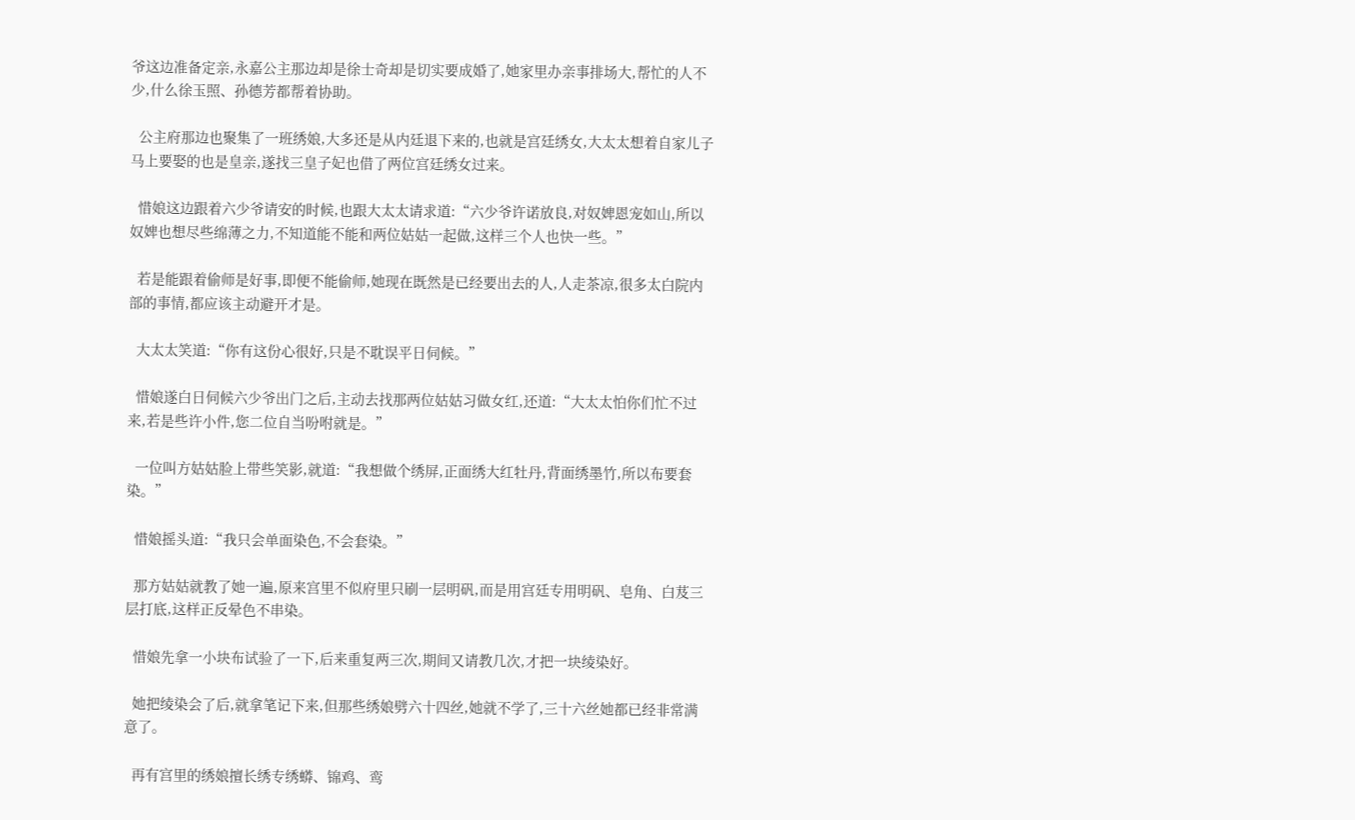爷这边准备定亲,永嘉公主那边却是徐士奇却是切实要成婚了,她家里办亲事排场大,帮忙的人不少,什么徐玉照、孙德芳都帮着协助。

  公主府那边也聚集了一班绣娘,大多还是从内廷退下来的,也就是宫廷绣女,大太太想着自家儿子马上要娶的也是皇亲,遂找三皇子妃也借了两位宫廷绣女过来。

  惜娘这边跟着六少爷请安的时候,也跟大太太请求道:“六少爷许诺放良,对奴婢恩宠如山,所以奴婢也想尽些绵薄之力,不知道能不能和两位姑姑一起做,这样三个人也快一些。”

  若是能跟着偷师是好事,即便不能偷师,她现在既然是已经要出去的人,人走茶凉,很多太白院内部的事情,都应该主动避开才是。

  大太太笑道:“你有这份心很好,只是不耽误平日伺候。”

  惜娘遂白日伺候六少爷出门之后,主动去找那两位姑姑习做女红,还道:“大太太怕你们忙不过来,若是些许小件,您二位自当吩咐就是。”

  一位叫方姑姑脸上带些笑影,就道:“我想做个绣屏,正面绣大红牡丹,背面绣墨竹,所以布要套染。”

  惜娘摇头道:“我只会单面染色,不会套染。”

  那方姑姑就教了她一遍,原来宫里不似府里只刷一层明矾,而是用宫廷专用明矾、皂角、白芨三层打底,这样正反晕色不串染。

  惜娘先拿一小块布试验了一下,后来重复两三次,期间又请教几次,才把一块绫染好。

  她把绫染会了后,就拿笔记下来,但那些绣娘劈六十四丝,她就不学了,三十六丝她都已经非常满意了。

  再有宫里的绣娘擅长绣专绣蟒、锦鸡、鸾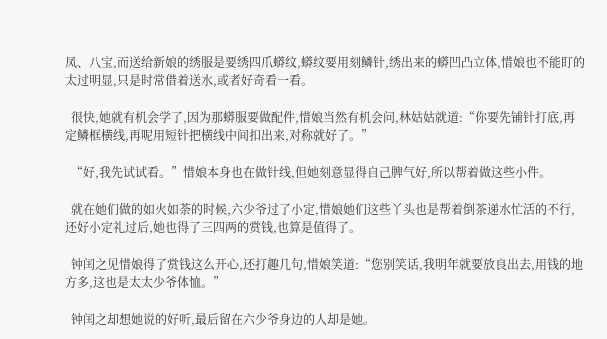凤、八宝,而送给新娘的绣服是要绣四爪蟒纹,蟒纹要用刻鳞针,绣出来的蟒凹凸立体,惜娘也不能盯的太过明显,只是时常借着送水,或者好奇看一看。

  很快,她就有机会学了,因为那蟒服要做配件,惜娘当然有机会问,林姑姑就道:“你要先铺针打底,再定鳞框横线,再呢用短针把横线中间扣出来,对称就好了。”

  “好,我先试试看。”惜娘本身也在做针线,但她刻意显得自己脾气好,所以帮着做这些小件。

  就在她们做的如火如荼的时候,六少爷过了小定,惜娘她们这些丫头也是帮着倒茶递水忙活的不行,还好小定礼过后,她也得了三四两的赏钱,也算是值得了。

  钟闰之见惜娘得了赏钱这么开心,还打趣几句,惜娘笑道:“您别笑话,我明年就要放良出去,用钱的地方多,这也是太太少爷体恤。”

  钟闰之却想她说的好听,最后留在六少爷身边的人却是她。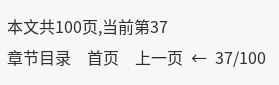本文共100页,当前第37
章节目录    首页    上一页  ←  37/100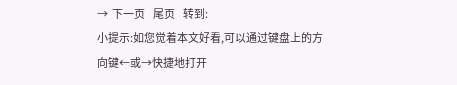→  下一页    尾页    转到:
小提示:如您觉着本文好看,可以通过键盘上的方向键←或→快捷地打开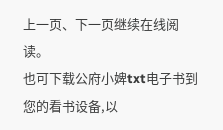上一页、下一页继续在线阅读。
也可下载公府小婢txt电子书到您的看书设备,以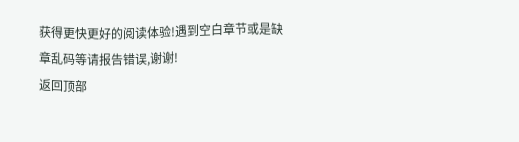获得更快更好的阅读体验!遇到空白章节或是缺章乱码等请报告错误,谢谢!
返回顶部